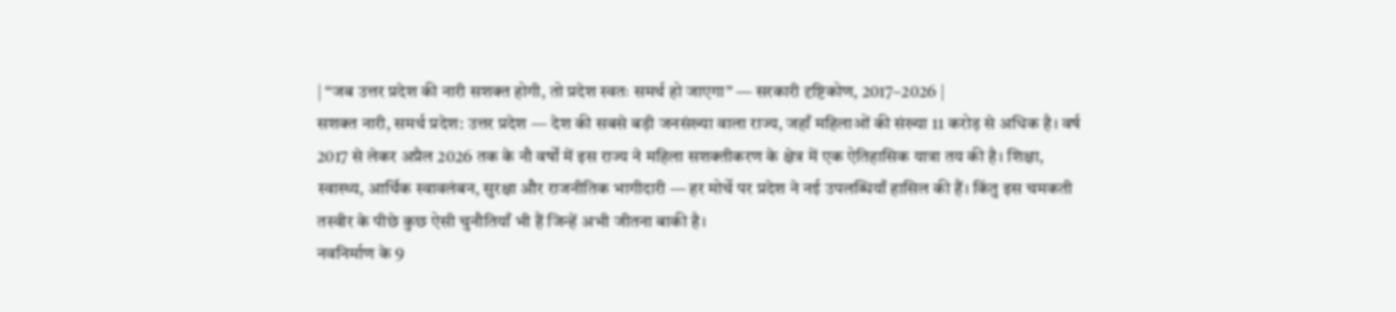| “जब उत्तर प्रदेश की नारी सशक्त होगी, तो प्रदेश स्वतः समर्थ हो जाएगा” — सरकारी दृष्टिकोण, 2017–2026 |
सशक्त नारी, समर्थ प्रदेश: उत्तर प्रदेश — देश की सबसे बड़ी जनसंख्या वाला राज्य, जहाँ महिलाओं की संख्या 11 करोड़ से अधिक है। वर्ष 2017 से लेकर अप्रैल 2026 तक के नौ वर्षों में इस राज्य ने महिला सशक्तीकरण के क्षेत्र में एक ऐतिहासिक यात्रा तय की है। शिक्षा, स्वास्थ्य, आर्थिक स्वावलंबन, सुरक्षा और राजनीतिक भागीदारी — हर मोर्चे पर प्रदेश ने नई उपलब्धियाँ हासिल की हैं। किंतु इस चमकती तस्वीर के पीछे कुछ ऐसी चुनौतियाँ भी हैं जिन्हें अभी जीतना बाकी है।
नवनिर्माण के 9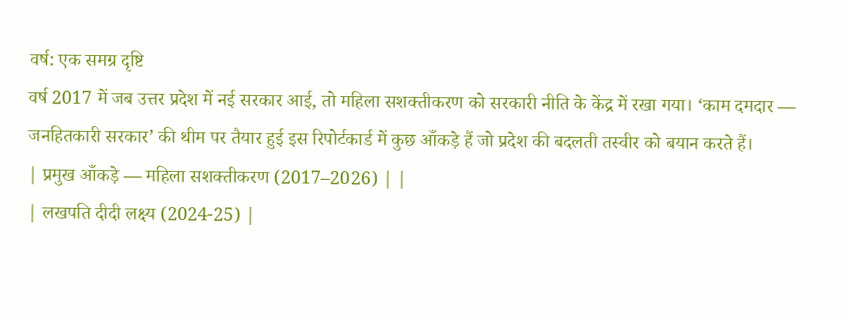वर्ष: एक समग्र दृष्टि
वर्ष 2017 में जब उत्तर प्रदेश में नई सरकार आई, तो महिला सशक्तीकरण को सरकारी नीति के केंद्र में रखा गया। ‘काम दमदार — जनहितकारी सरकार’ की थीम पर तैयार हुई इस रिपोर्टकार्ड में कुछ आँकड़े हैं जो प्रदेश की बदलती तस्वीर को बयान करते हैं।
| प्रमुख आँकड़े — महिला सशक्तीकरण (2017–2026) | |
| लखपति दीदी लक्ष्य (2024-25) |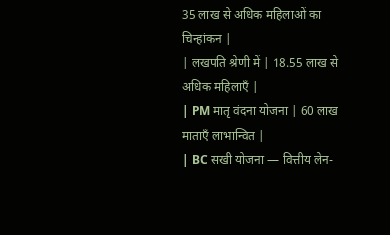35 लाख से अधिक महिलाओं का चिन्हांकन |
| लखपति श्रेणी में | 18.55 लाख से अधिक महिलाएँ |
| PM मातृ वंदना योजना | 60 लाख माताएँ लाभान्वित |
| BC सखी योजना — वित्तीय लेन-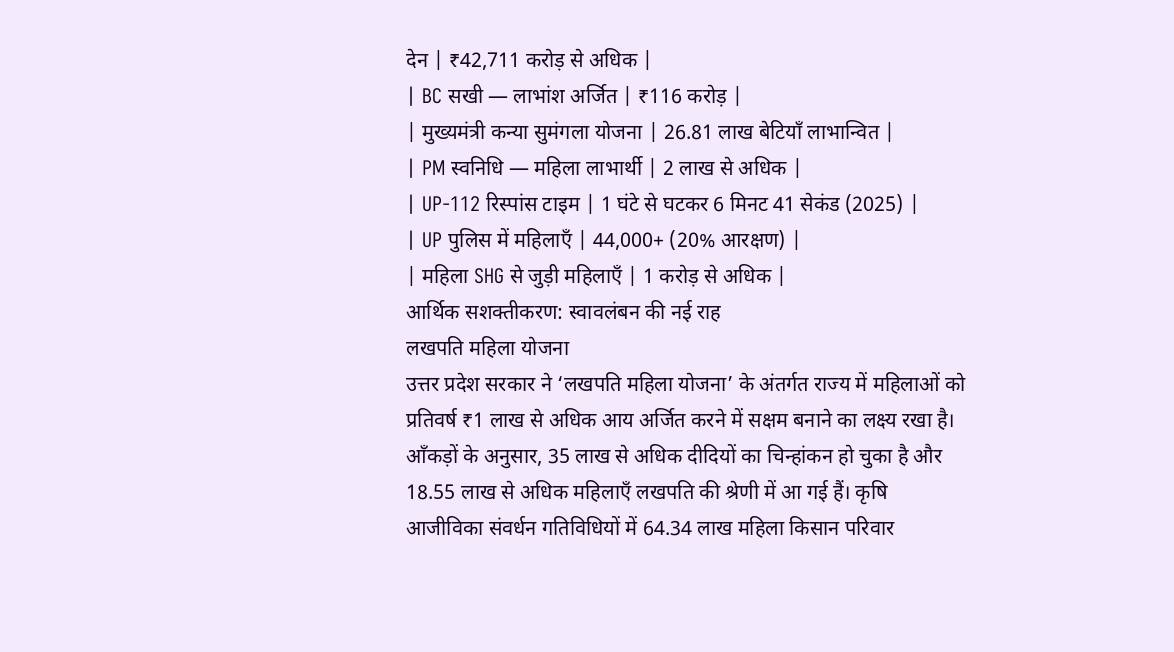देन | ₹42,711 करोड़ से अधिक |
| BC सखी — लाभांश अर्जित | ₹116 करोड़ |
| मुख्यमंत्री कन्या सुमंगला योजना | 26.81 लाख बेटियाँ लाभान्वित |
| PM स्वनिधि — महिला लाभार्थी | 2 लाख से अधिक |
| UP-112 रिस्पांस टाइम | 1 घंटे से घटकर 6 मिनट 41 सेकंड (2025) |
| UP पुलिस में महिलाएँ | 44,000+ (20% आरक्षण) |
| महिला SHG से जुड़ी महिलाएँ | 1 करोड़ से अधिक |
आर्थिक सशक्तीकरण: स्वावलंबन की नई राह
लखपति महिला योजना
उत्तर प्रदेश सरकार ने ‘लखपति महिला योजना’ के अंतर्गत राज्य में महिलाओं को प्रतिवर्ष ₹1 लाख से अधिक आय अर्जित करने में सक्षम बनाने का लक्ष्य रखा है। आँकड़ों के अनुसार, 35 लाख से अधिक दीदियों का चिन्हांकन हो चुका है और 18.55 लाख से अधिक महिलाएँ लखपति की श्रेणी में आ गई हैं। कृषि आजीविका संवर्धन गतिविधियों में 64.34 लाख महिला किसान परिवार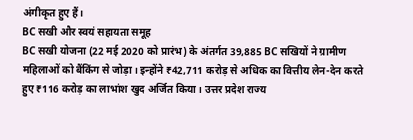अंगीकृत हुए हैं।
BC सखी और स्वयं सहायता समूह
BC सखी योजना (22 मई 2020 को प्रारंभ) के अंतर्गत 39,885 BC सखियों ने ग्रामीण महिलाओं को बैंकिंग से जोड़ा। इन्होंने ₹42,711 करोड़ से अधिक का वित्तीय लेन-देन करते हुए ₹116 करोड़ का लाभांश खुद अर्जित किया। उत्तर प्रदेश राज्य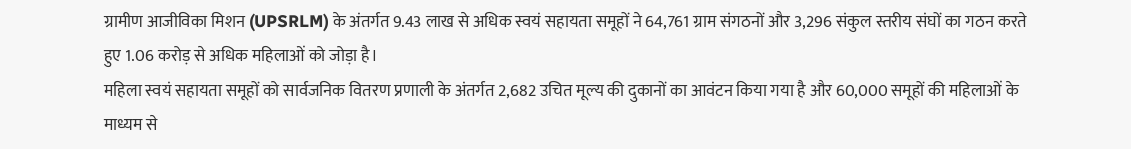ग्रामीण आजीविका मिशन (UPSRLM) के अंतर्गत 9.43 लाख से अधिक स्वयं सहायता समूहों ने 64,761 ग्राम संगठनों और 3,296 संकुल स्तरीय संघों का गठन करते हुए 1.06 करोड़ से अधिक महिलाओं को जोड़ा है।
महिला स्वयं सहायता समूहों को सार्वजनिक वितरण प्रणाली के अंतर्गत 2,682 उचित मूल्य की दुकानों का आवंटन किया गया है और 60,000 समूहों की महिलाओं के माध्यम से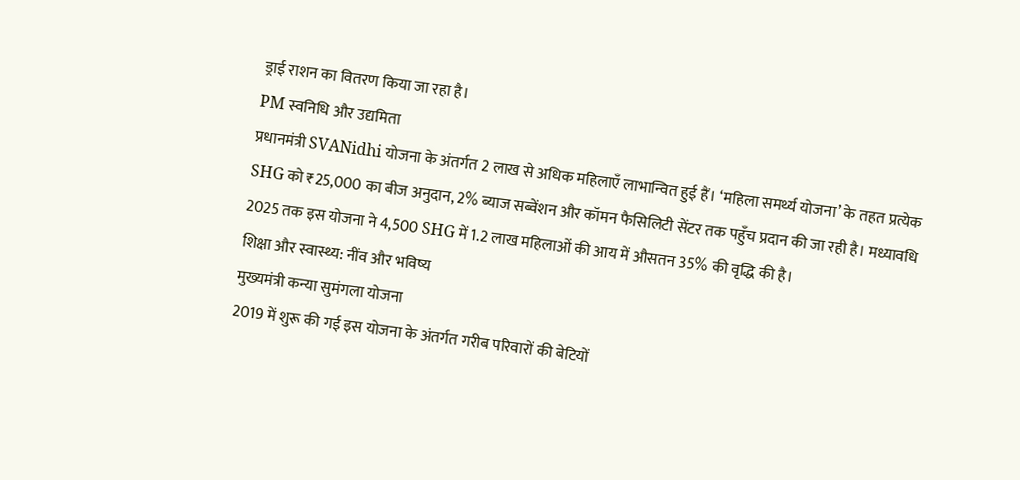ड्राई राशन का वितरण किया जा रहा है।
PM स्वनिधि और उद्यमिता
प्रधानमंत्री SVANidhi योजना के अंतर्गत 2 लाख से अधिक महिलाएँ लाभान्वित हुई हैं। ‘महिला समर्थ्य योजना’ के तहत प्रत्येक SHG को ₹25,000 का बीज अनुदान, 2% ब्याज सब्वेंशन और कॉमन फैसिलिटी सेंटर तक पहुँच प्रदान की जा रही है। मध्यावधि 2025 तक इस योजना ने 4,500 SHG में 1.2 लाख महिलाओं की आय में औसतन 35% की वृद्धि की है।
शिक्षा और स्वास्थ्य: नींव और भविष्य
मुख्यमंत्री कन्या सुमंगला योजना
2019 में शुरू की गई इस योजना के अंतर्गत गरीब परिवारों की बेटियों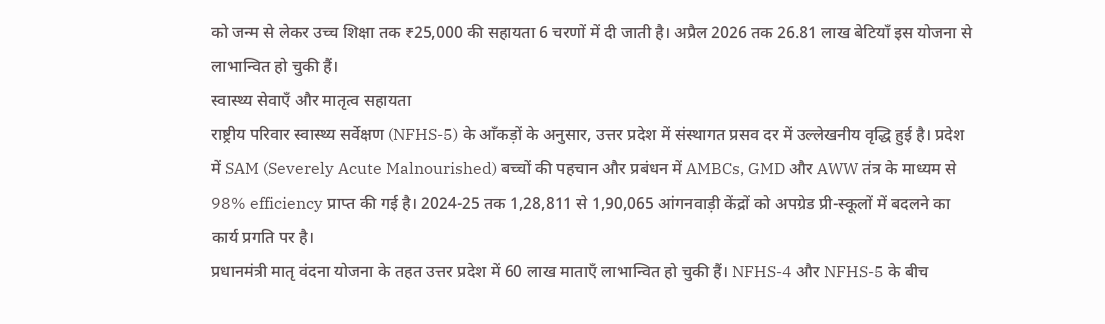को जन्म से लेकर उच्च शिक्षा तक ₹25,000 की सहायता 6 चरणों में दी जाती है। अप्रैल 2026 तक 26.81 लाख बेटियाँ इस योजना से लाभान्वित हो चुकी हैं।
स्वास्थ्य सेवाएँ और मातृत्व सहायता
राष्ट्रीय परिवार स्वास्थ्य सर्वेक्षण (NFHS-5) के आँकड़ों के अनुसार, उत्तर प्रदेश में संस्थागत प्रसव दर में उल्लेखनीय वृद्धि हुई है। प्रदेश में SAM (Severely Acute Malnourished) बच्चों की पहचान और प्रबंधन में AMBCs, GMD और AWW तंत्र के माध्यम से 98% efficiency प्राप्त की गई है। 2024-25 तक 1,28,811 से 1,90,065 आंगनवाड़ी केंद्रों को अपग्रेड प्री-स्कूलों में बदलने का कार्य प्रगति पर है।
प्रधानमंत्री मातृ वंदना योजना के तहत उत्तर प्रदेश में 60 लाख माताएँ लाभान्वित हो चुकी हैं। NFHS-4 और NFHS-5 के बीच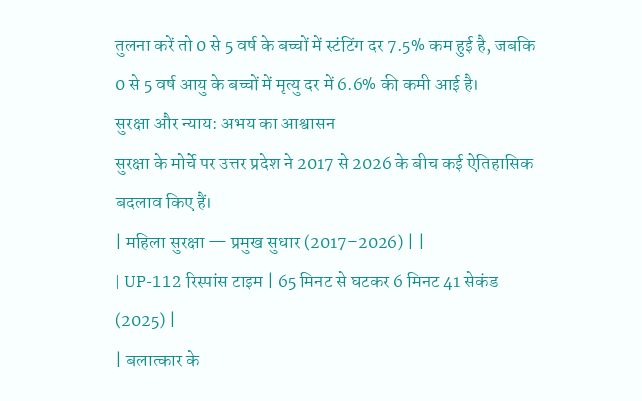तुलना करें तो 0 से 5 वर्ष के बच्चों में स्टंटिंग दर 7.5% कम हुई है, जबकि 0 से 5 वर्ष आयु के बच्चों में मृत्यु दर में 6.6% की कमी आई है।
सुरक्षा और न्याय: अभय का आश्वासन
सुरक्षा के मोर्चे पर उत्तर प्रदेश ने 2017 से 2026 के बीच कई ऐतिहासिक बदलाव किए हैं।
| महिला सुरक्षा — प्रमुख सुधार (2017–2026) | |
| UP-112 रिस्पांस टाइम | 65 मिनट से घटकर 6 मिनट 41 सेकंड (2025) |
| बलात्कार के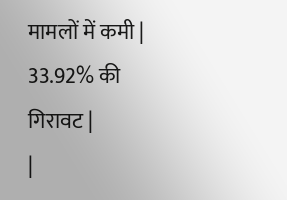मामलों में कमी | 33.92% की गिरावट |
|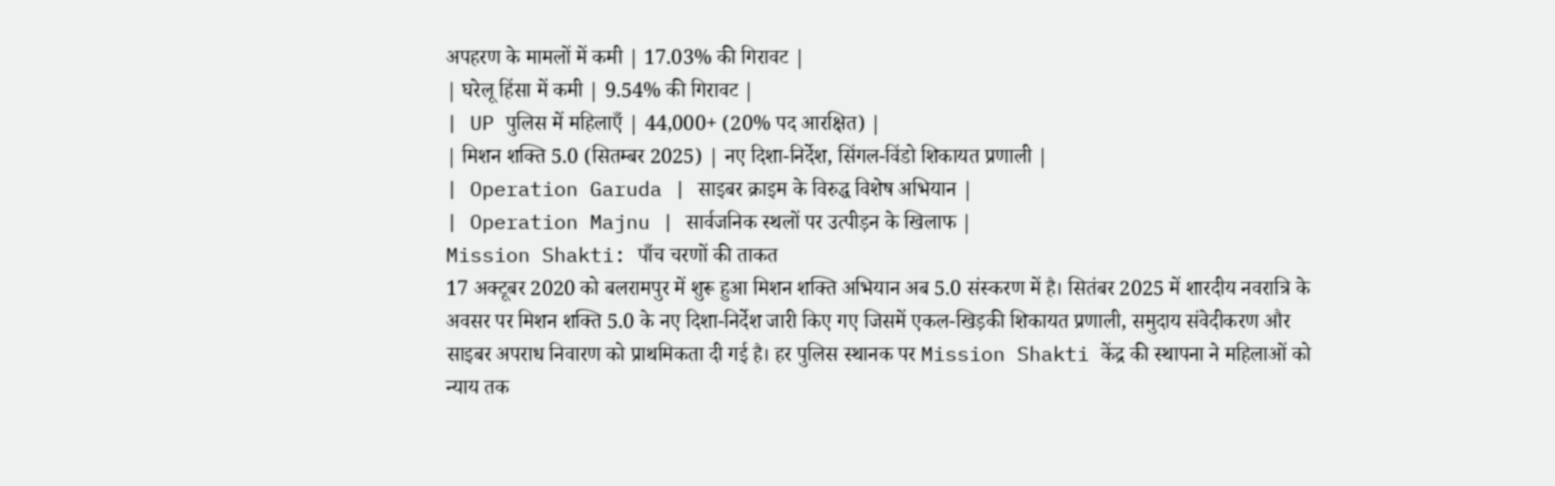अपहरण के मामलों में कमी | 17.03% की गिरावट |
| घरेलू हिंसा में कमी | 9.54% की गिरावट |
| UP पुलिस में महिलाएँ | 44,000+ (20% पद आरक्षित) |
| मिशन शक्ति 5.0 (सितम्बर 2025) | नए दिशा-निर्देश, सिंगल-विंडो शिकायत प्रणाली |
| Operation Garuda | साइबर क्राइम के विरुद्ध विशेष अभियान |
| Operation Majnu | सार्वजनिक स्थलों पर उत्पीड़न के खिलाफ |
Mission Shakti: पाँच चरणों की ताकत
17 अक्टूबर 2020 को बलरामपुर में शुरू हुआ मिशन शक्ति अभियान अब 5.0 संस्करण में है। सितंबर 2025 में शारदीय नवरात्रि के अवसर पर मिशन शक्ति 5.0 के नए दिशा-निर्देश जारी किए गए जिसमें एकल-खिड़की शिकायत प्रणाली, समुदाय संवेदीकरण और साइबर अपराध निवारण को प्राथमिकता दी गई है। हर पुलिस स्थानक पर Mission Shakti केंद्र की स्थापना ने महिलाओं को न्याय तक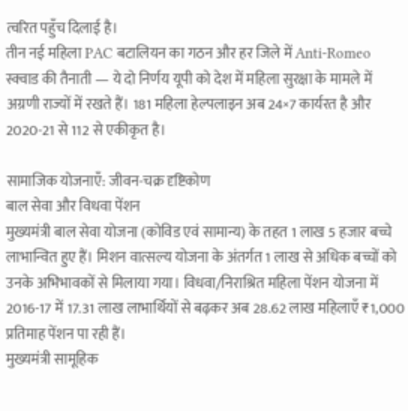त्वरित पहुँच दिलाई है।
तीन नई महिला PAC बटालियन का गठन और हर जिले में Anti-Romeo स्क्वाड की तैनाती — ये दो निर्णय यूपी को देश में महिला सुरक्षा के मामले में अग्रणी राज्यों में रखते हैं। 181 महिला हेल्पलाइन अब 24×7 कार्यरत है और 2020-21 से 112 से एकीकृत है।

सामाजिक योजनाएँ: जीवन-चक्र दृष्टिकोण
बाल सेवा और विधवा पेंशन
मुख्यमंत्री बाल सेवा योजना (कोविड एवं सामान्य) के तहत 1 लाख 5 हजार बच्चे लाभान्वित हुए हैं। मिशन वात्सल्य योजना के अंतर्गत 1 लाख से अधिक बच्चों को उनके अभिभावकों से मिलाया गया। विधवा/निराश्रित महिला पेंशन योजना में 2016-17 में 17.31 लाख लाभार्थियों से बढ़कर अब 28.62 लाख महिलाएँ ₹1,000 प्रतिमाह पेंशन पा रही हैं।
मुख्यमंत्री सामूहिक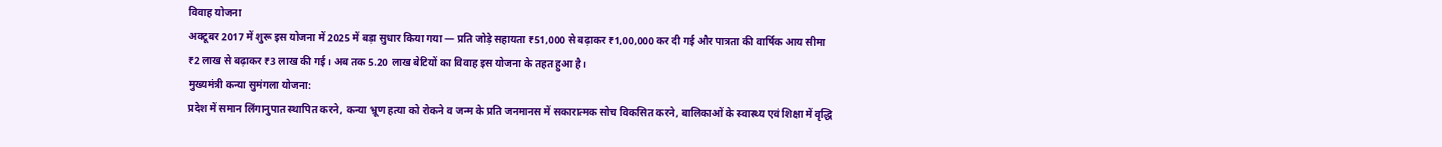विवाह योजना
अक्टूबर 2017 में शुरू इस योजना में 2025 में बड़ा सुधार किया गया — प्रति जोड़े सहायता ₹51,000 से बढ़ाकर ₹1,00,000 कर दी गई और पात्रता की वार्षिक आय सीमा ₹2 लाख से बढ़ाकर ₹3 लाख की गई। अब तक 5.20 लाख बेटियों का विवाह इस योजना के तहत हुआ है।
मुख्यमंत्री कन्या सुमंगला योजना:
प्रदेश में समान लिंगानुपात स्थापित करने, कन्या भ्रूण हत्या को रोकने व जन्म के प्रति जनमानस में सकारात्मक सोच विकसित करने, बालिकाओं के स्वास्थ्य एवं शिक्षा में वृद्धि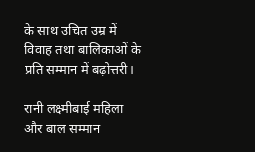के साथ उचित उम्र में विवाह तथा बालिकाओं के प्रति सम्मान में बढ़ोत्तरी।

रानी लक्ष्मीबाई महिला और बाल सम्मान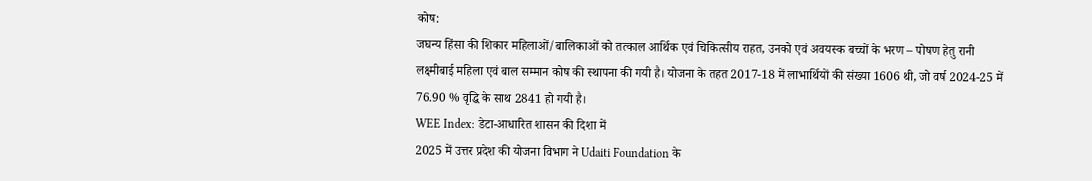कोष:
जघन्य हिंसा की शिकार महिलाओं/बालिकाओं को तत्काल आर्थिक एवं चिकित्सीय राहत, उनको एवं अवयस्क बच्चों के भरण – पोषण हेतु रानी लक्ष्मीबाई महिला एवं बाल सम्मान कोष की स्थापना की गयी है। योजना के तहत 2017-18 में लाभार्थियों की संख्या 1606 थी, जो वर्ष 2024-25 में 76.90 % वृद्धि के साथ 2841 हो गयी है।
WEE Index: डेटा-आधारित शासन की दिशा में
2025 में उत्तर प्रदेश की योजना विभाग ने Udaiti Foundation के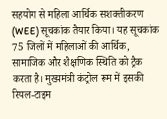सहयोग से महिला आर्थिक सशक्तीकरण (WEE) सूचकांक तैयार किया। यह सूचकांक 75 जिलों में महिलाओं की आर्थिक, सामाजिक और शैक्षणिक स्थिति को ट्रैक करता है। मुख्यमंत्री कंट्रोल रूम में इसकी रियल-टाइम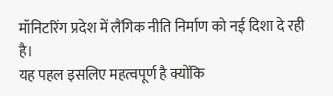मॉनिटरिंग प्रदेश में लैंगिक नीति निर्माण को नई दिशा दे रही है।
यह पहल इसलिए महत्वपूर्ण है क्योंकि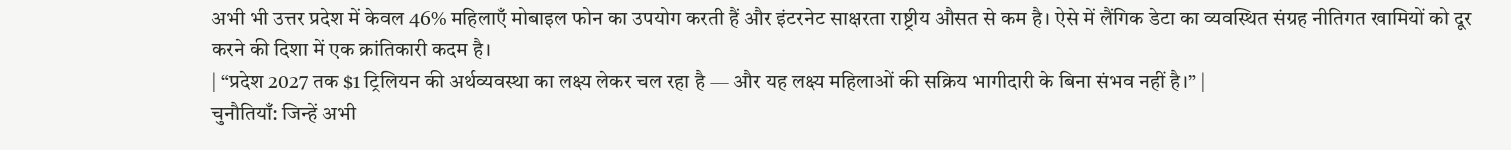अभी भी उत्तर प्रदेश में केवल 46% महिलाएँ मोबाइल फोन का उपयोग करती हैं और इंटरनेट साक्षरता राष्ट्रीय औसत से कम है। ऐसे में लैंगिक डेटा का व्यवस्थित संग्रह नीतिगत खामियों को दूर करने की दिशा में एक क्रांतिकारी कदम है।
| “प्रदेश 2027 तक $1 ट्रिलियन की अर्थव्यवस्था का लक्ष्य लेकर चल रहा है — और यह लक्ष्य महिलाओं की सक्रिय भागीदारी के बिना संभव नहीं है।” |
चुनौतियाँ: जिन्हें अभी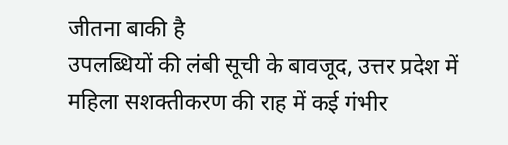जीतना बाकी है
उपलब्धियों की लंबी सूची के बावजूद, उत्तर प्रदेश में महिला सशक्तीकरण की राह में कई गंभीर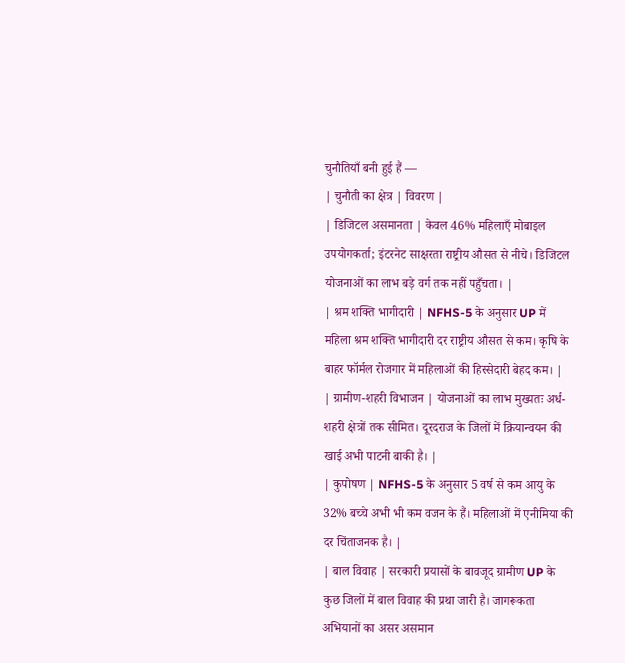चुनौतियाँ बनी हुई हैं —
| चुनौती का क्षेत्र | विवरण |
| डिजिटल असमानता | केवल 46% महिलाएँ मोबाइल उपयोगकर्ता; इंटरनेट साक्षरता राष्ट्रीय औसत से नीचे। डिजिटल योजनाओं का लाभ बड़े वर्ग तक नहीं पहुँचता। |
| श्रम शक्ति भागीदारी | NFHS-5 के अनुसार UP में महिला श्रम शक्ति भागीदारी दर राष्ट्रीय औसत से कम। कृषि के बाहर फॉर्मल रोजगार में महिलाओं की हिस्सेदारी बेहद कम। |
| ग्रामीण-शहरी विभाजन | योजनाओं का लाभ मुख्यतः अर्ध-शहरी क्षेत्रों तक सीमित। दूरदराज के जिलों में क्रियान्वयन की खाई अभी पाटनी बाकी है। |
| कुपोषण | NFHS-5 के अनुसार 5 वर्ष से कम आयु के 32% बच्चे अभी भी कम वजन के हैं। महिलाओं में एनीमिया की दर चिंताजनक है। |
| बाल विवाह | सरकारी प्रयासों के बावजूद ग्रामीण UP के कुछ जिलों में बाल विवाह की प्रथा जारी है। जागरूकता अभियानों का असर असमान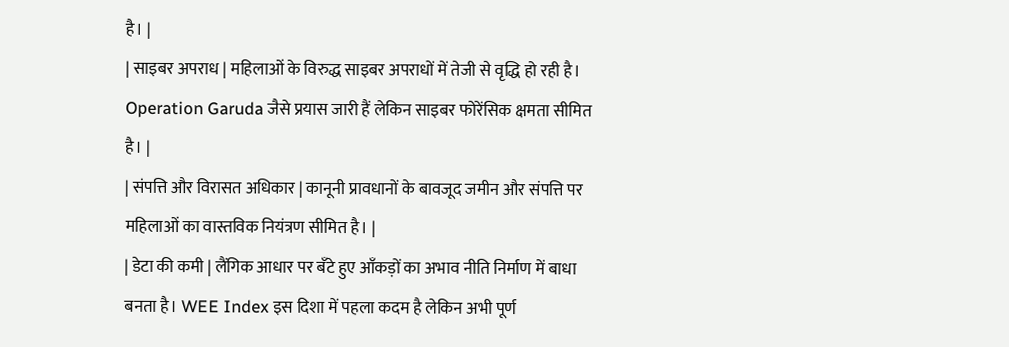है। |
| साइबर अपराध | महिलाओं के विरुद्ध साइबर अपराधों में तेजी से वृद्धि हो रही है। Operation Garuda जैसे प्रयास जारी हैं लेकिन साइबर फोरेंसिक क्षमता सीमित है। |
| संपत्ति और विरासत अधिकार | कानूनी प्रावधानों के बावजूद जमीन और संपत्ति पर महिलाओं का वास्तविक नियंत्रण सीमित है। |
| डेटा की कमी | लैंगिक आधार पर बँटे हुए आँकड़ों का अभाव नीति निर्माण में बाधा बनता है। WEE Index इस दिशा में पहला कदम है लेकिन अभी पूर्ण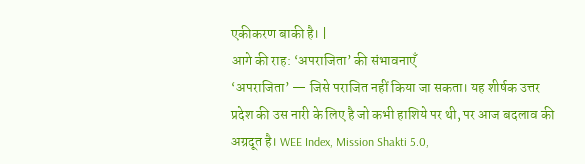एकीकरण बाकी है। |
आगे की राह: ‘अपराजिता’ की संभावनाएँ
‘अपराजिता’ — जिसे पराजित नहीं किया जा सकता। यह शीर्षक उत्तर प्रदेश की उस नारी के लिए है जो कभी हाशिये पर थी, पर आज बदलाव की अग्रदूत है। WEE Index, Mission Shakti 5.0,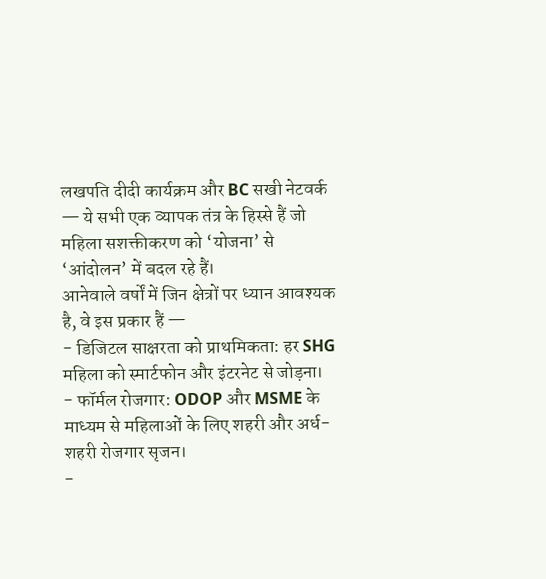लखपति दीदी कार्यक्रम और BC सखी नेटवर्क — ये सभी एक व्यापक तंत्र के हिस्से हैं जो महिला सशक्तीकरण को ‘योजना’ से ‘आंदोलन’ में बदल रहे हैं।
आनेवाले वर्षों में जिन क्षेत्रों पर ध्यान आवश्यक है, वे इस प्रकार हैं —
- डिजिटल साक्षरता को प्राथमिकता: हर SHG महिला को स्मार्टफोन और इंटरनेट से जोड़ना।
- फॉर्मल रोजगार: ODOP और MSME के माध्यम से महिलाओं के लिए शहरी और अर्ध-शहरी रोजगार सृजन।
-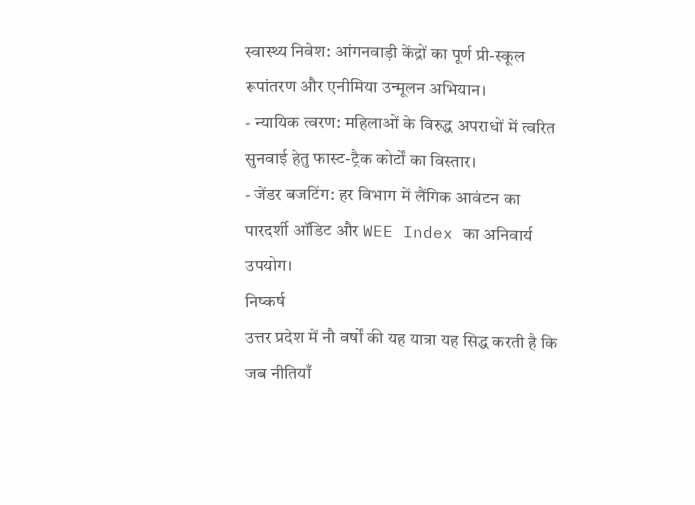स्वास्थ्य निवेश: आंगनवाड़ी केंद्रों का पूर्ण प्री-स्कूल रूपांतरण और एनीमिया उन्मूलन अभियान।
- न्यायिक त्वरण: महिलाओं के विरुद्ध अपराधों में त्वरित सुनवाई हेतु फास्ट-ट्रैक कोर्टों का विस्तार।
- जेंडर बजटिंग: हर विभाग में लैंगिक आवंटन का पारदर्शी ऑडिट और WEE Index का अनिवार्य उपयोग।
निष्कर्ष
उत्तर प्रदेश में नौ वर्षों की यह यात्रा यह सिद्ध करती है कि जब नीतियाँ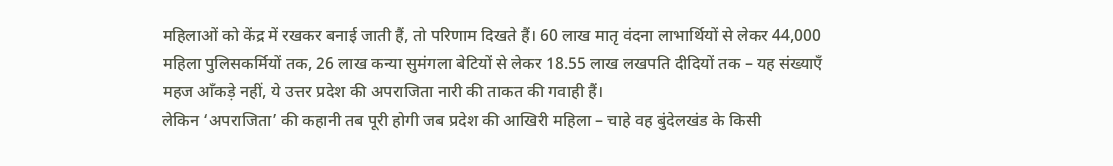महिलाओं को केंद्र में रखकर बनाई जाती हैं, तो परिणाम दिखते हैं। 60 लाख मातृ वंदना लाभार्थियों से लेकर 44,000 महिला पुलिसकर्मियों तक, 26 लाख कन्या सुमंगला बेटियों से लेकर 18.55 लाख लखपति दीदियों तक – यह संख्याएँ महज आँकड़े नहीं, ये उत्तर प्रदेश की अपराजिता नारी की ताकत की गवाही हैं।
लेकिन ‘अपराजिता’ की कहानी तब पूरी होगी जब प्रदेश की आखिरी महिला – चाहे वह बुंदेलखंड के किसी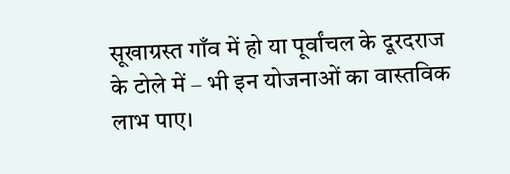सूखाग्रस्त गाँव में हो या पूर्वांचल के दूरदराज के टोले में – भी इन योजनाओं का वास्तविक लाभ पाए।